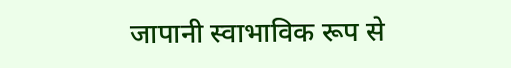जापानी स्वाभाविक रूप से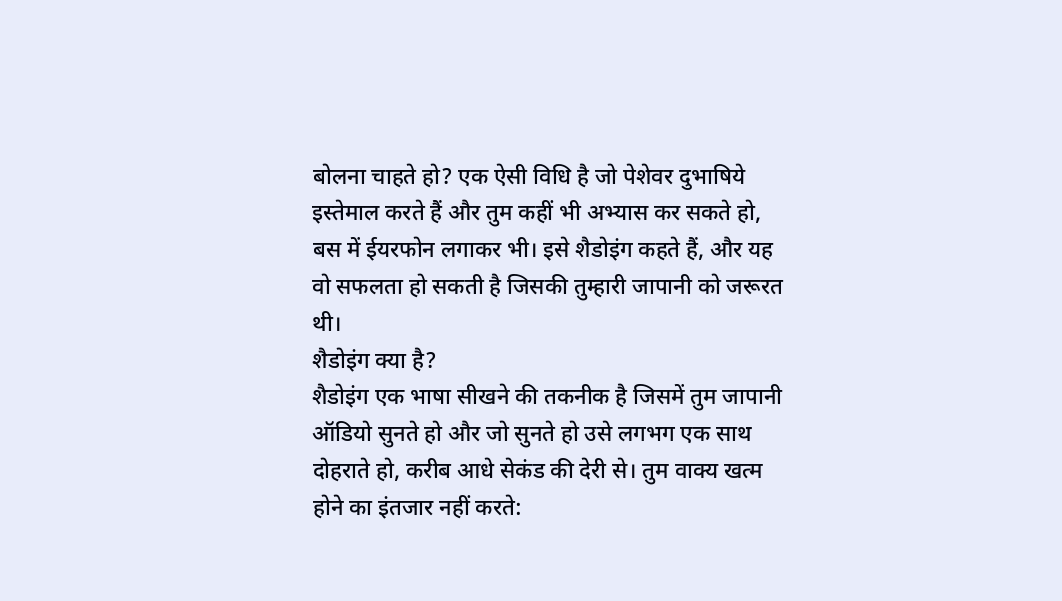बोलना चाहते हो? एक ऐसी विधि है जो पेशेवर दुभाषिये इस्तेमाल करते हैं और तुम कहीं भी अभ्यास कर सकते हो, बस में ईयरफोन लगाकर भी। इसे शैडोइंग कहते हैं, और यह वो सफलता हो सकती है जिसकी तुम्हारी जापानी को जरूरत थी।
शैडोइंग क्या है?
शैडोइंग एक भाषा सीखने की तकनीक है जिसमें तुम जापानी ऑडियो सुनते हो और जो सुनते हो उसे लगभग एक साथ दोहराते हो, करीब आधे सेकंड की देरी से। तुम वाक्य खत्म होने का इंतजार नहीं करते: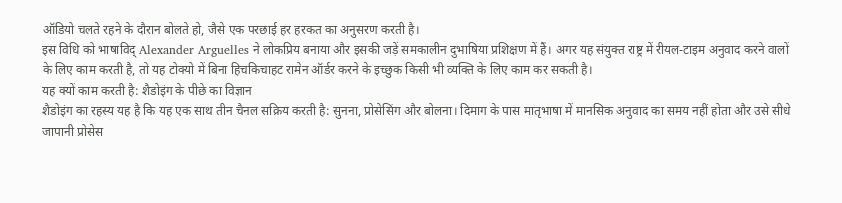ऑडियो चलते रहने के दौरान बोलते हो, जैसे एक परछाई हर हरकत का अनुसरण करती है।
इस विधि को भाषाविद् Alexander Arguelles ने लोकप्रिय बनाया और इसकी जड़ें समकालीन दुभाषिया प्रशिक्षण में हैं। अगर यह संयुक्त राष्ट्र में रीयल-टाइम अनुवाद करने वालों के लिए काम करती है, तो यह टोक्यो में बिना हिचकिचाहट रामेन ऑर्डर करने के इच्छुक किसी भी व्यक्ति के लिए काम कर सकती है।
यह क्यों काम करती है: शैडोइंग के पीछे का विज्ञान
शैडोइंग का रहस्य यह है कि यह एक साथ तीन चैनल सक्रिय करती है: सुनना, प्रोसेसिंग और बोलना। दिमाग के पास मातृभाषा में मानसिक अनुवाद का समय नहीं होता और उसे सीधे जापानी प्रोसेस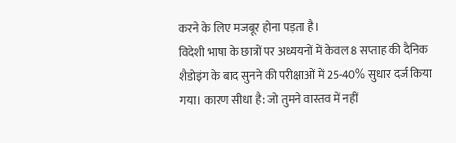करने के लिए मजबूर होना पड़ता है।
विदेशी भाषा के छात्रों पर अध्ययनों में केवल 8 सप्ताह की दैनिक शैडोइंग के बाद सुनने की परीक्षाओं में 25-40% सुधार दर्ज किया गया। कारण सीधा है: जो तुमने वास्तव में नहीं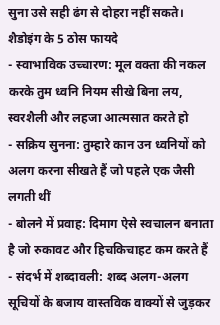सुना उसे सही ढंग से दोहरा नहीं सकते।
शैडोइंग के 5 ठोस फायदे
- स्वाभाविक उच्चारण: मूल वक्ता की नकल करके तुम ध्वनि नियम सीखे बिना लय, स्वरशैली और लहजा आत्मसात करते हो
- सक्रिय सुनना: तुम्हारे कान उन ध्वनियों को अलग करना सीखते हैं जो पहले एक जैसी लगती थीं
- बोलने में प्रवाह: दिमाग ऐसे स्वचालन बनाता है जो रुकावट और हिचकिचाहट कम करते हैं
- संदर्भ में शब्दावली: शब्द अलग-अलग सूचियों के बजाय वास्तविक वाक्यों से जुड़कर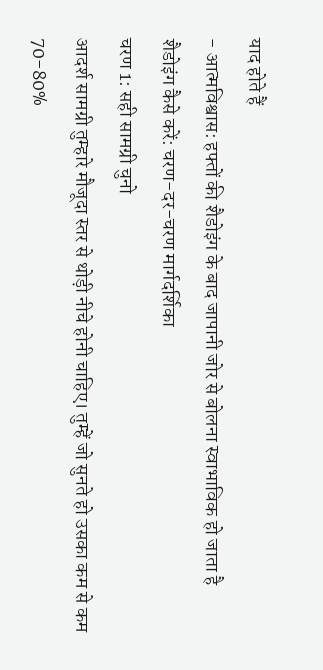याद होते हैं
- आत्मविश्वास: हफ्तों की शैडोइंग के बाद जापानी जोर से बोलना स्वाभाविक हो जाता है
शैडोइंग कैसे करें: चरण-दर-चरण मार्गदर्शिका
चरण 1: सही सामग्री चुनो
आदर्श सामग्री तुम्हारे मौजूदा स्तर से थोड़ी नीचे होनी चाहिए। तुम्हें जो सुनते हो उसका कम से कम 70-80%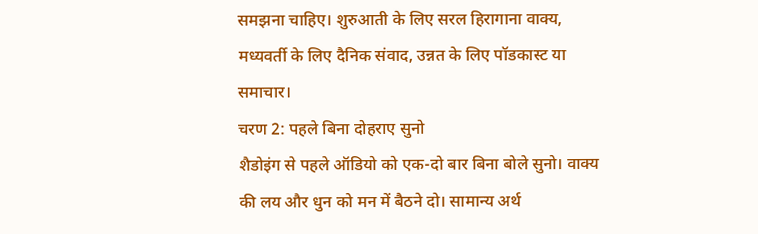समझना चाहिए। शुरुआती के लिए सरल हिरागाना वाक्य, मध्यवर्ती के लिए दैनिक संवाद, उन्नत के लिए पॉडकास्ट या समाचार।
चरण 2: पहले बिना दोहराए सुनो
शैडोइंग से पहले ऑडियो को एक-दो बार बिना बोले सुनो। वाक्य की लय और धुन को मन में बैठने दो। सामान्य अर्थ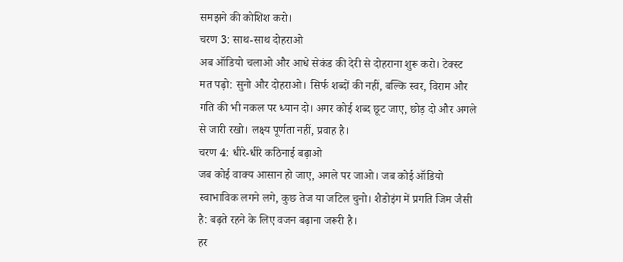समझने की कोशिश करो।
चरण 3: साथ-साथ दोहराओ
अब ऑडियो चलाओ और आधे सेकंड की देरी से दोहराना शुरू करो। टेक्स्ट मत पढ़ो: सुनो और दोहराओ। सिर्फ शब्दों की नहीं, बल्कि स्वर, विराम और गति की भी नकल पर ध्यान दो। अगर कोई शब्द छूट जाए, छोड़ दो और अगले से जारी रखो। लक्ष्य पूर्णता नहीं, प्रवाह है।
चरण 4: धीरे-धीरे कठिनाई बढ़ाओ
जब कोई वाक्य आसान हो जाए, अगले पर जाओ। जब कोई ऑडियो स्वाभाविक लगने लगे, कुछ तेज या जटिल चुनो। शैडोइंग में प्रगति जिम जैसी है: बढ़ते रहने के लिए वजन बढ़ाना जरूरी है।
हर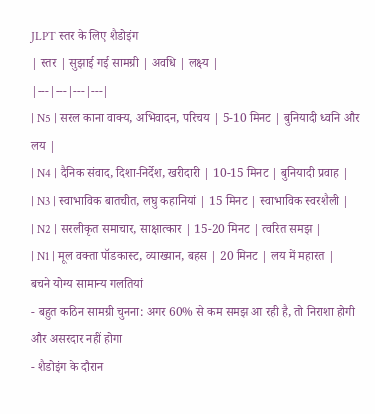JLPT स्तर के लिए शैडोइंग
| स्तर | सुझाई गई सामग्री | अवधि | लक्ष्य |
|---|---|---|---|
| N5 | सरल काना वाक्य, अभिवादन, परिचय | 5-10 मिनट | बुनियादी ध्वनि और लय |
| N4 | दैनिक संवाद, दिशा-निर्देश, खरीदारी | 10-15 मिनट | बुनियादी प्रवाह |
| N3 | स्वाभाविक बातचीत, लघु कहानियां | 15 मिनट | स्वाभाविक स्वरशैली |
| N2 | सरलीकृत समाचार, साक्षात्कार | 15-20 मिनट | त्वरित समझ |
| N1 | मूल वक्ता पॉडकास्ट, व्याख्यान, बहस | 20 मिनट | लय में महारत |
बचने योग्य सामान्य गलतियां
- बहुत कठिन सामग्री चुनना: अगर 60% से कम समझ आ रही है, तो निराशा होगी और असरदार नहीं होगा
- शैडोइंग के दौरान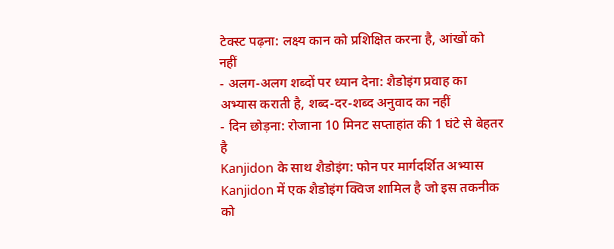टेक्स्ट पढ़ना: लक्ष्य कान को प्रशिक्षित करना है, आंखों को नहीं
- अलग-अलग शब्दों पर ध्यान देना: शैडोइंग प्रवाह का अभ्यास कराती है, शब्द-दर-शब्द अनुवाद का नहीं
- दिन छोड़ना: रोजाना 10 मिनट सप्ताहांत की 1 घंटे से बेहतर है
Kanjidon के साथ शैडोइंग: फोन पर मार्गदर्शित अभ्यास
Kanjidon में एक शैडोइंग क्विज शामिल है जो इस तकनीक को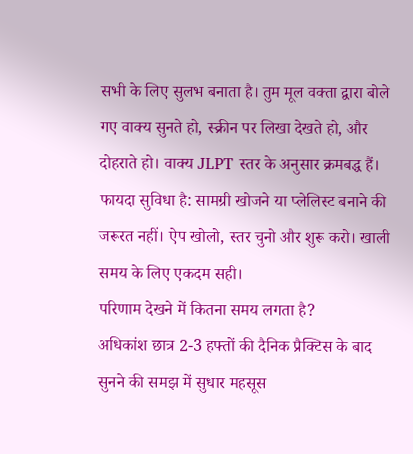सभी के लिए सुलभ बनाता है। तुम मूल वक्ता द्वारा बोले गए वाक्य सुनते हो, स्क्रीन पर लिखा देखते हो, और दोहराते हो। वाक्य JLPT स्तर के अनुसार क्रमबद्ध हैं।
फायदा सुविधा है: सामग्री खोजने या प्लेलिस्ट बनाने की जरूरत नहीं। ऐप खोलो, स्तर चुनो और शुरू करो। खाली समय के लिए एकदम सही।
परिणाम देखने में कितना समय लगता है?
अधिकांश छात्र 2-3 हफ्तों की दैनिक प्रैक्टिस के बाद सुनने की समझ में सुधार महसूस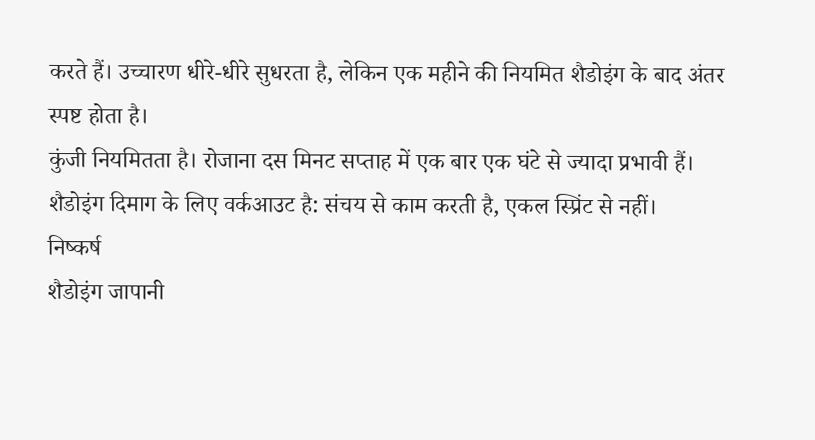करते हैं। उच्चारण धीरे-धीरे सुधरता है, लेकिन एक महीने की नियमित शैडोइंग के बाद अंतर स्पष्ट होता है।
कुंजी नियमितता है। रोजाना दस मिनट सप्ताह में एक बार एक घंटे से ज्यादा प्रभावी हैं। शैडोइंग दिमाग के लिए वर्कआउट है: संचय से काम करती है, एकल स्प्रिंट से नहीं।
निष्कर्ष
शैडोइंग जापानी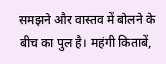समझने और वास्तव में बोलने के बीच का पुल है। महंगी किताबें,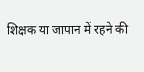शिक्षक या जापान में रहने की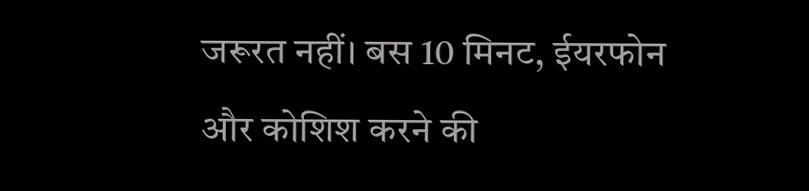जरूरत नहीं। बस 10 मिनट, ईयरफोन और कोशिश करने की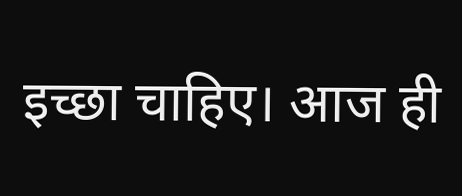इच्छा चाहिए। आज ही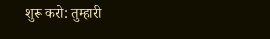शुरू करो: तुम्हारी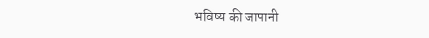भविष्य की जापानी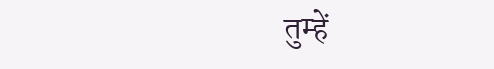तुम्हें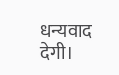धन्यवाद देगी।